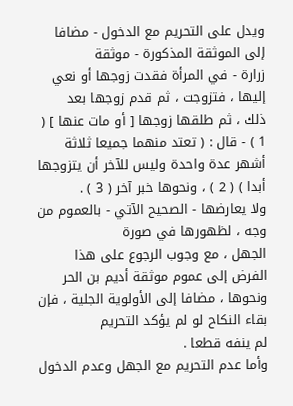ويدل على التحريم مع الدخول - مضافا إلى الموثقة المذكورة - موثقة
زرارة - في المرأة فقدت زوجها أو نعي إليها ، فتزوجت ، ثم قدم زوجها بعد
ذلك ، ثم طلقها زوجها [ أو مات عنها ] ( 1 ) - قال : ( تعتد منهما جميعا ثلاثة
أشهر عدة واحدة وليس للآخر أن يتزوجها أبدا ) ( 2 ) ، ونحوها خبر آخر ( 3 ) .
ولا يعارضها - الصحيح الآتي - بالعموم من وجه ، لظهورها في صورة
الجهل ، مع وجوب الرجوع على هذا الفرض إلى عموم موثقة أديم بن الحر
ونحوها ، مضافا إلى الأولوية الجلية ، فإن بقاء النكاح لو لم يؤكد التحريم
لم ينفه قطعا .
وأما عدم التحريم مع الجهل وعدم الدخول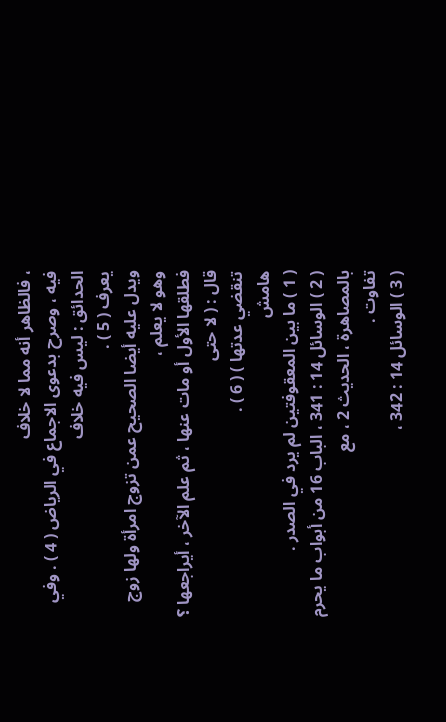، فالظاهر أنه مما لا خلاف
فيه ، وصرح بدعوى الاجماع في الرياض ( 4 ) . وفي الحدائق : ليس فيه خلاف
يعرف ( 5 ) .
ويدل عليه أيضا الصحيح عمن تزوج امرأة ولها زوج وهو لا يعلم ،
فطلقها الأول أو مات عنها ، ثم علم الآخر ، أيراجعها ؟ قال : ( لا حتى
تنقضي عدتها ) ( 6 ) .
هامش
( 1 ) ما بين المعقوفتين لم يرد في الصدر .
( 2 ) الوسائل 14 : 341 ، الباب 16 من أبواب ما يحرم بالمصاهرة ، الحديث 2 ، مع
تفاوت .
( 3 ) الوسائل 14 : 342 ،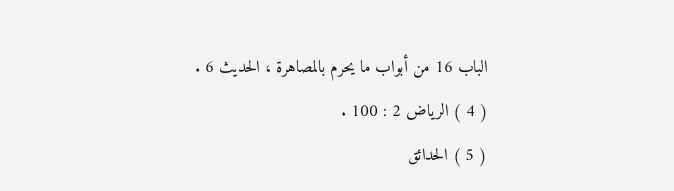الباب 16 من أبواب ما يحرم بالمصاهرة ، الحديث 6 .
( 4 ) الرياض 2 : 100 .
( 5 ) الحدائق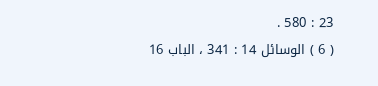23 : 580 .
( 6 ) الوسائل 14 : 341 ، الباب 16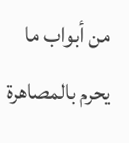من أبواب ما يحرم بالمصاهرة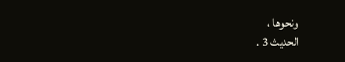ونحوها ،
الحديث 3 .